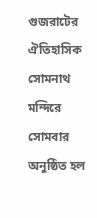গুজরাটের ঐতিহাসিক সোমনাথ মন্দিরে সোমবার অনুষ্ঠিত হল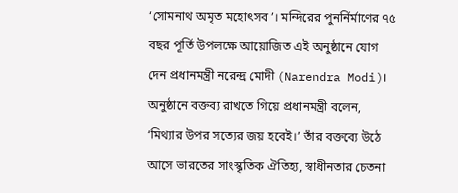‘সোমনাথ অমৃত মহোৎসব’। মন্দিরের পুনর্নির্মাণের ৭৫ বছর পূর্তি উপলক্ষে আয়োজিত এই অনুষ্ঠানে যোগ দেন প্রধানমন্ত্রী নরেন্দ্র মোদী (Narendra Modi)। অনুষ্ঠানে বক্তব্য রাখতে গিয়ে প্রধানমন্ত্রী বলেন, ‘মিথ্যার উপর সত্যের জয় হবেই।’ তাঁর বক্তব্যে উঠে আসে ভারতের সাংস্কৃতিক ঐতিহ্য, স্বাধীনতার চেতনা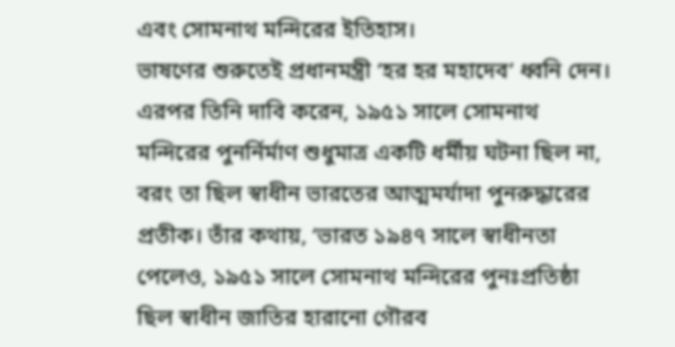এবং সোমনাথ মন্দিরের ইতিহাস।
ভাষণের শুরুতেই প্রধানমন্ত্রী ‘হর হর মহাদেব’ ধ্বনি দেন। এরপর তিনি দাবি করেন, ১৯৫১ সালে সোমনাথ মন্দিরের পুনর্নির্মাণ শুধুমাত্র একটি ধর্মীয় ঘটনা ছিল না, বরং তা ছিল স্বাধীন ভারতের আত্মমর্যাদা পুনরুদ্ধারের প্রতীক। তাঁর কথায়, ‘ভারত ১৯৪৭ সালে স্বাধীনতা পেলেও, ১৯৫১ সালে সোমনাথ মন্দিরের পুনঃপ্রতিষ্ঠা ছিল স্বাধীন জাতির হারানো গৌরব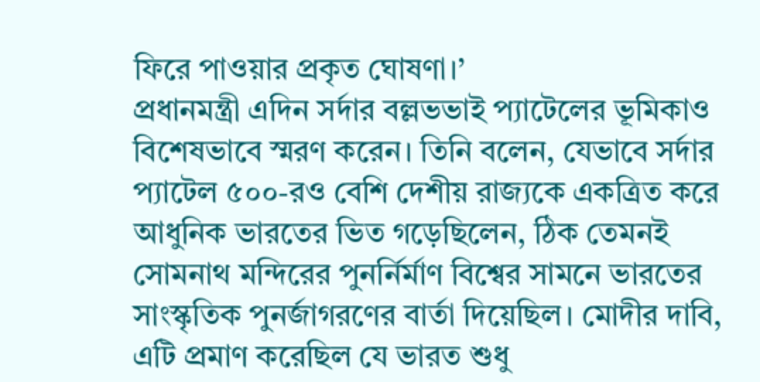ফিরে পাওয়ার প্রকৃত ঘোষণা।’
প্রধানমন্ত্রী এদিন সর্দার বল্লভভাই প্যাটেলের ভূমিকাও বিশেষভাবে স্মরণ করেন। তিনি বলেন, যেভাবে সর্দার প্যাটেল ৫০০-রও বেশি দেশীয় রাজ্যকে একত্রিত করে আধুনিক ভারতের ভিত গড়েছিলেন, ঠিক তেমনই সোমনাথ মন্দিরের পুনর্নির্মাণ বিশ্বের সামনে ভারতের সাংস্কৃতিক পুনর্জাগরণের বার্তা দিয়েছিল। মোদীর দাবি, এটি প্রমাণ করেছিল যে ভারত শুধু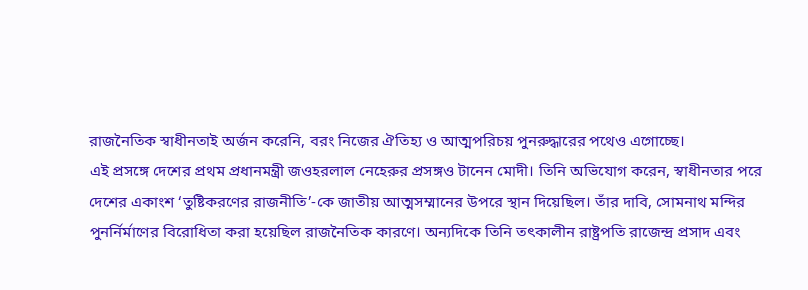রাজনৈতিক স্বাধীনতাই অর্জন করেনি, বরং নিজের ঐতিহ্য ও আত্মপরিচয় পুনরুদ্ধারের পথেও এগোচ্ছে।
এই প্রসঙ্গে দেশের প্রথম প্রধানমন্ত্রী জওহরলাল নেহেরুর প্রসঙ্গও টানেন মোদী। তিনি অভিযোগ করেন, স্বাধীনতার পরে দেশের একাংশ ‘তুষ্টিকরণের রাজনীতি’-কে জাতীয় আত্মসম্মানের উপরে স্থান দিয়েছিল। তাঁর দাবি, সোমনাথ মন্দির পুনর্নির্মাণের বিরোধিতা করা হয়েছিল রাজনৈতিক কারণে। অন্যদিকে তিনি তৎকালীন রাষ্ট্রপতি রাজেন্দ্র প্রসাদ এবং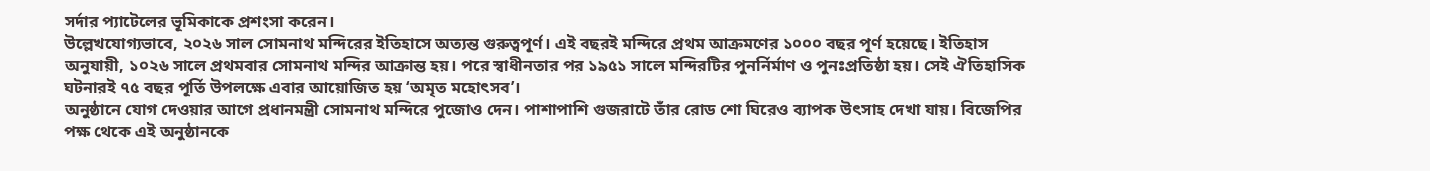সর্দার প্যাটেলের ভূমিকাকে প্রশংসা করেন।
উল্লেখযোগ্যভাবে, ২০২৬ সাল সোমনাথ মন্দিরের ইতিহাসে অত্যন্ত গুরুত্বপূর্ণ। এই বছরই মন্দিরে প্রথম আক্রমণের ১০০০ বছর পূর্ণ হয়েছে। ইতিহাস অনুযায়ী, ১০২৬ সালে প্রথমবার সোমনাথ মন্দির আক্রান্ত হয়। পরে স্বাধীনতার পর ১৯৫১ সালে মন্দিরটির পুনর্নির্মাণ ও পুনঃপ্রতিষ্ঠা হয়। সেই ঐতিহাসিক ঘটনারই ৭৫ বছর পূর্তি উপলক্ষে এবার আয়োজিত হয় ‘অমৃত মহোৎসব’।
অনুষ্ঠানে যোগ দেওয়ার আগে প্রধানমন্ত্রী সোমনাথ মন্দিরে পুজোও দেন। পাশাপাশি গুজরাটে তাঁর রোড শো ঘিরেও ব্যাপক উৎসাহ দেখা যায়। বিজেপির পক্ষ থেকে এই অনুষ্ঠানকে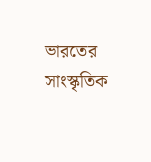ভারতের সাংস্কৃতিক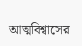আত্মবিশ্বাসের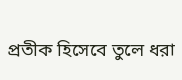প্রতীক হিসেবে তুলে ধরা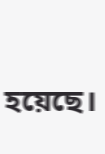হয়েছে।